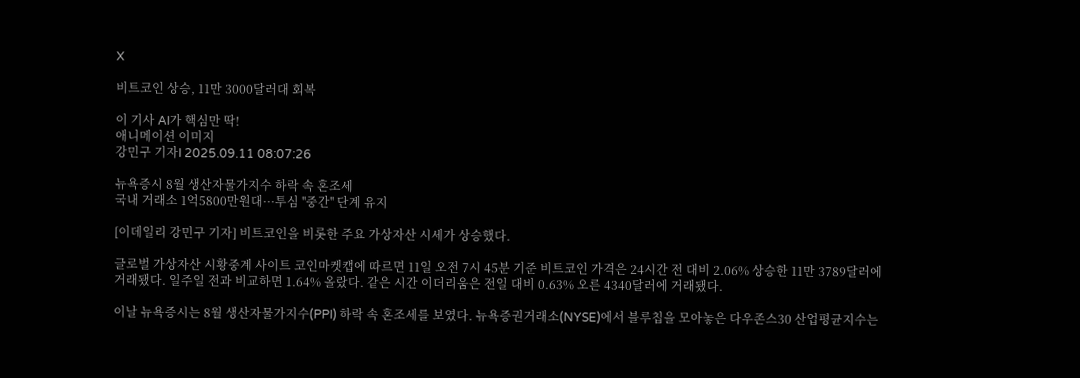X

비트코인 상승, 11만 3000달러대 회복

이 기사 AI가 핵심만 딱!
애니메이션 이미지
강민구 기자I 2025.09.11 08:07:26

뉴욕증시 8월 생산자물가지수 하락 속 혼조세
국내 거래소 1억5800만원대···투심 ''중간'' 단계 유지

[이데일리 강민구 기자] 비트코인을 비롯한 주요 가상자산 시세가 상승했다.

글로벌 가상자산 시황중계 사이트 코인마켓캡에 따르면 11일 오전 7시 45분 기준 비트코인 가격은 24시간 전 대비 2.06% 상승한 11만 3789달러에 거래됐다. 일주일 전과 비교하면 1.64% 올랐다. 같은 시간 이더리움은 전일 대비 0.63% 오른 4340달러에 거래됐다.

이날 뉴욕증시는 8월 생산자물가지수(PPI) 하락 속 혼조세를 보였다. 뉴욕증권거래소(NYSE)에서 블루칩을 모아놓은 다우존스30 산업평균지수는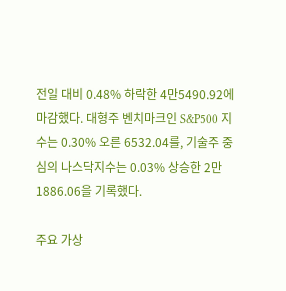전일 대비 0.48% 하락한 4만5490.92에 마감했다. 대형주 벤치마크인 S&P500 지수는 0.30% 오른 6532.04를, 기술주 중심의 나스닥지수는 0.03% 상승한 2만1886.06을 기록했다.

주요 가상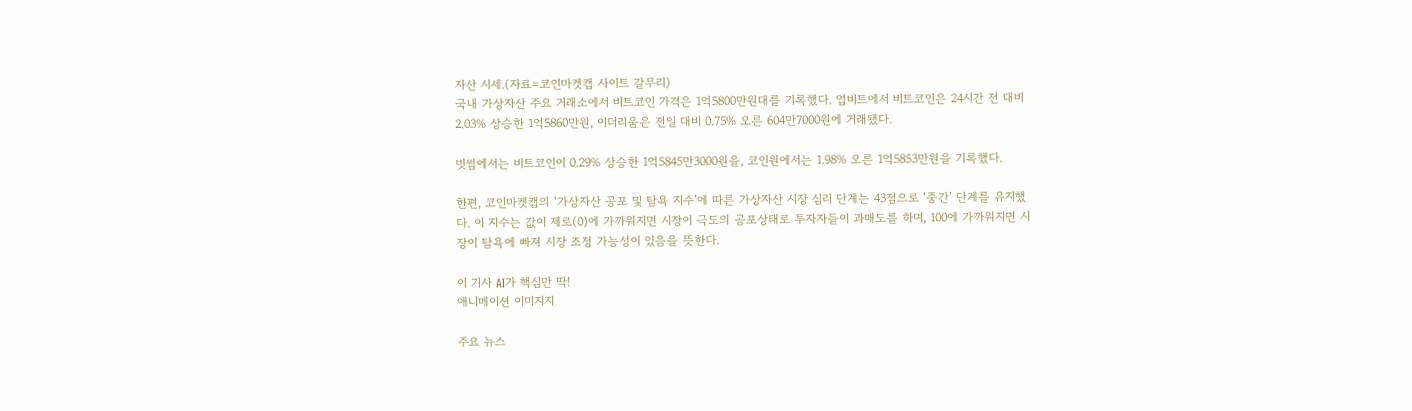자산 시세.(자료=코인마켓캡 사이트 갈무리)
국내 가상자산 주요 거래소에서 비트코인 가격은 1억5800만원대를 기록했다. 업비트에서 비트코인은 24시간 전 대비 2.03% 상승한 1억5860만원, 이더리움은 전일 대비 0.75% 오른 604만7000원에 거래됐다.

빗썸에서는 비트코인이 0.29% 상승한 1억5845만3000원을, 코인원에서는 1.98% 오른 1억5853만원을 기록했다.

한편, 코인마켓캡의 ‘가상자산 공포 및 탐욕 지수’에 따른 가상자산 시장 심리 단계는 43점으로 ‘중간’ 단계를 유지했다. 이 지수는 값이 제로(0)에 가까워지면 시장이 극도의 공포상태로 투자자들이 과매도를 하며, 100에 가까워지면 시장이 탐욕에 빠져 시장 조정 가능성이 있음을 뜻한다.

이 기사 AI가 핵심만 딱!
애니메이션 이미지지

주요 뉴스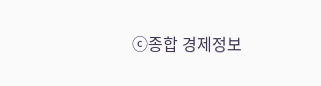ⓒ종합 경제정보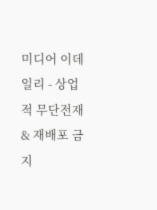미디어 이데일리 - 상업적 무단전재 & 재배포 금지